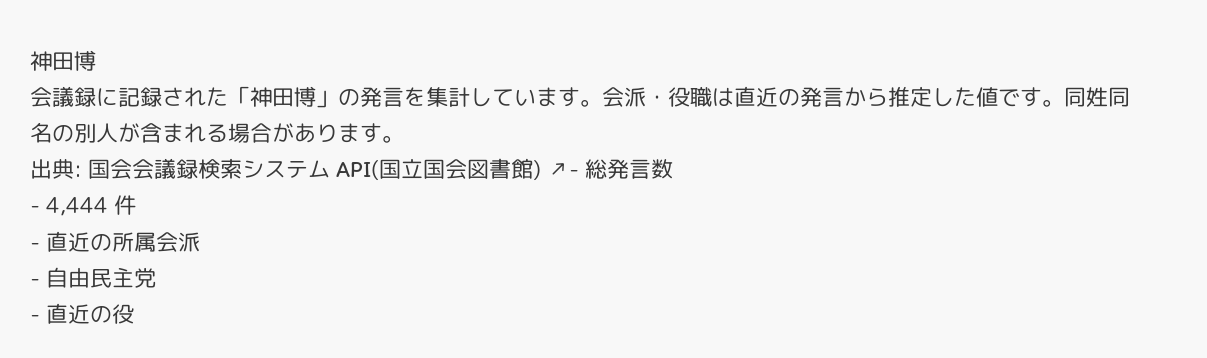神田博
会議録に記録された「神田博」の発言を集計しています。会派・役職は直近の発言から推定した値です。同姓同名の別人が含まれる場合があります。
出典: 国会会議録検索システム API(国立国会図書館) ↗- 総発言数
- 4,444 件
- 直近の所属会派
- 自由民主党
- 直近の役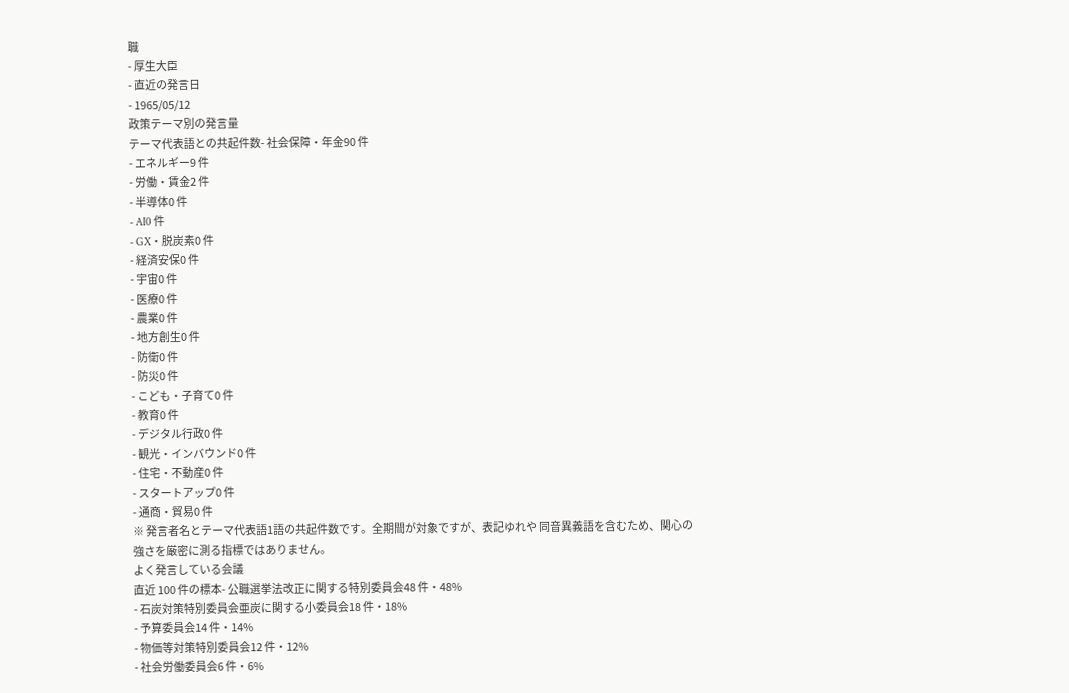職
- 厚生大臣
- 直近の発言日
- 1965/05/12
政策テーマ別の発言量
テーマ代表語との共起件数- 社会保障・年金90 件
- エネルギー9 件
- 労働・賃金2 件
- 半導体0 件
- AI0 件
- GX・脱炭素0 件
- 経済安保0 件
- 宇宙0 件
- 医療0 件
- 農業0 件
- 地方創生0 件
- 防衛0 件
- 防災0 件
- こども・子育て0 件
- 教育0 件
- デジタル行政0 件
- 観光・インバウンド0 件
- 住宅・不動産0 件
- スタートアップ0 件
- 通商・貿易0 件
※ 発言者名とテーマ代表語1語の共起件数です。全期間が対象ですが、表記ゆれや 同音異義語を含むため、関心の強さを厳密に測る指標ではありません。
よく発言している会議
直近 100 件の標本- 公職選挙法改正に関する特別委員会48 件・48%
- 石炭対策特別委員会亜炭に関する小委員会18 件・18%
- 予算委員会14 件・14%
- 物価等対策特別委員会12 件・12%
- 社会労働委員会6 件・6%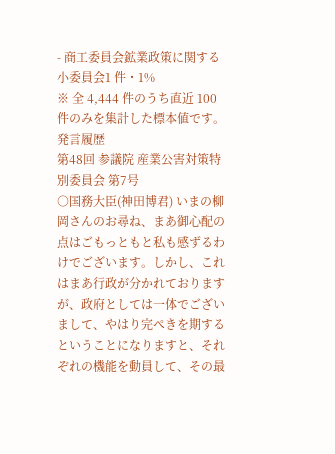- 商工委員会鉱業政策に関する小委員会1 件・1%
※ 全 4,444 件のうち直近 100 件のみを集計した標本値です。
発言履歴
第48回 参議院 産業公害対策特別委員会 第7号
○国務大臣(神田博君) いまの柳岡さんのお尋ね、まあ御心配の点はごもっともと私も感ずるわけでございます。しかし、これはまあ行政が分かれておりますが、政府としては一体でございまして、やはり完ぺきを期するということになりますと、それぞれの機能を動員して、その最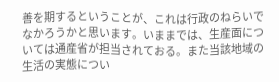善を期するということが、これは行政のねらいでなかろうかと思います。いままでは、生産面については通産省が担当されておる。また当該地域の生活の実態につい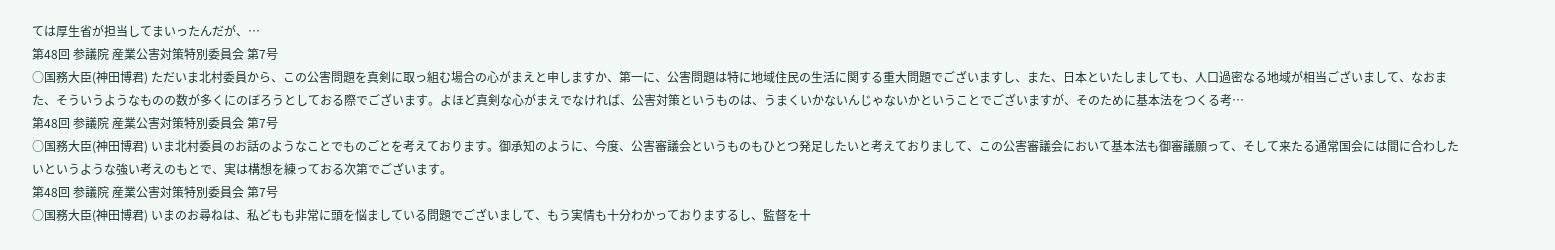ては厚生省が担当してまいったんだが、…
第48回 参議院 産業公害対策特別委員会 第7号
○国務大臣(神田博君) ただいま北村委員から、この公害問題を真剣に取っ組む場合の心がまえと申しますか、第一に、公害問題は特に地域住民の生活に関する重大問題でございますし、また、日本といたしましても、人口過密なる地域が相当ございまして、なおまた、そういうようなものの数が多くにのぼろうとしておる際でございます。よほど真剣な心がまえでなければ、公害対策というものは、うまくいかないんじゃないかということでございますが、そのために基本法をつくる考…
第48回 参議院 産業公害対策特別委員会 第7号
○国務大臣(神田博君) いま北村委員のお話のようなことでものごとを考えております。御承知のように、今度、公害審議会というものもひとつ発足したいと考えておりまして、この公害審議会において基本法も御審議願って、そして来たる通常国会には間に合わしたいというような強い考えのもとで、実は構想を練っておる次第でございます。
第48回 参議院 産業公害対策特別委員会 第7号
○国務大臣(神田博君) いまのお尋ねは、私どもも非常に頭を悩ましている問題でございまして、もう実情も十分わかっておりまするし、監督を十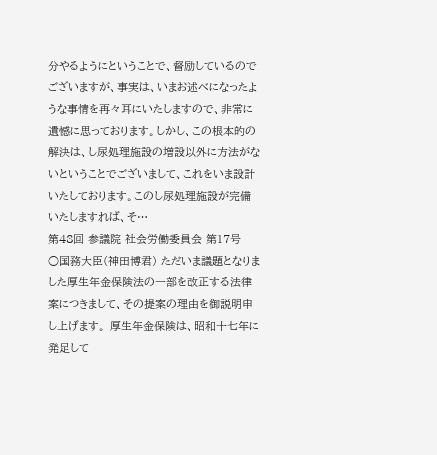分やるようにということで、督励しているのでございますが、事実は、いまお述べになったような事情を再々耳にいたしますので、非常に遺憾に思っております。しかし、この根本的の解決は、し尿処理施設の増設以外に方法がないということでございまして、これをいま設計いたしております。このし尿処理施設が完備いたしますれば、そ…
第48回 参議院 社会労働委員会 第17号
○国務大臣(神田博君) ただいま議題となりました厚生年金保険法の一部を改正する法律案につきまして、その提案の理由を御説明申し上げます。 厚生年金保険は、昭和十七年に発足して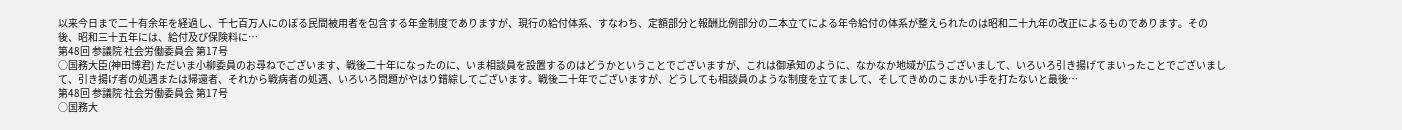以来今日まで二十有余年を経過し、千七百万人にのぼる民間被用者を包含する年金制度でありますが、現行の給付体系、すなわち、定額部分と報酬比例部分の二本立てによる年令給付の体系が整えられたのは昭和二十九年の改正によるものであります。その後、昭和三十五年には、給付及び保険料に…
第48回 参議院 社会労働委員会 第17号
○国務大臣(神田博君) ただいま小柳委員のお尋ねでございます、戦後二十年になったのに、いま相談員を設置するのはどうかということでございますが、これは御承知のように、なかなか地域が広うございまして、いろいろ引き揚げてまいったことでございまして、引き揚げ者の処遇または帰還者、それから戦病者の処遇、いろいろ問題がやはり錯綜してございます。戦後二十年でございますが、どうしても相談員のような制度を立てまして、そしてきめのこまかい手を打たないと最後…
第48回 参議院 社会労働委員会 第17号
○国務大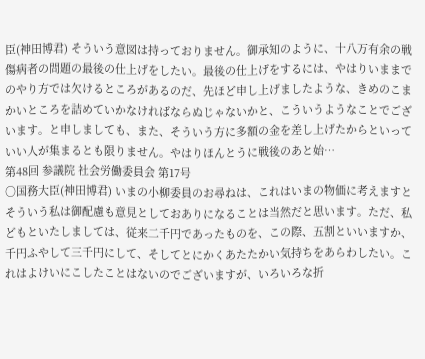臣(神田博君) そういう意図は持っておりません。御承知のように、十八万有余の戦傷病者の問題の最後の仕上げをしたい。最後の仕上げをするには、やはりいままでのやり方では欠けるところがあるのだ、先ほど申し上げましたような、きめのこまかいところを詰めていかなければならぬじゃないかと、こういうようなことでございます。と申しましても、また、そういう方に多額の金を差し上げたからといっていい人が集まるとも限りません。やはりほんとうに戦後のあと始…
第48回 参議院 社会労働委員会 第17号
○国務大臣(神田博君) いまの小柳委員のお尋ねは、これはいまの物価に考えますとそういう私は御配慮も意見としておありになることは当然だと思います。ただ、私どもといたしましては、従来二千円であったものを、この際、五割といいますか、千円ふやして三千円にして、そしてとにかくあたたかい気持ちをあらわしたい。これはよけいにこしたことはないのでございますが、いろいろな折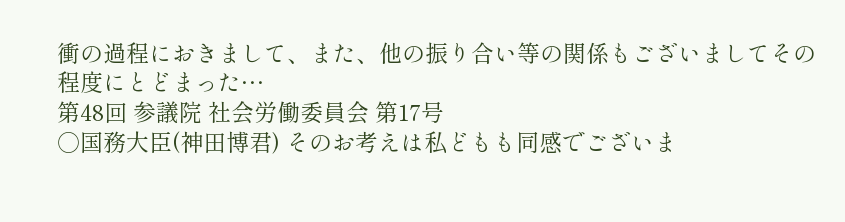衝の過程におきまして、また、他の振り合い等の関係もございましてその程度にとどまった…
第48回 参議院 社会労働委員会 第17号
○国務大臣(神田博君) そのお考えは私どもも同感でございま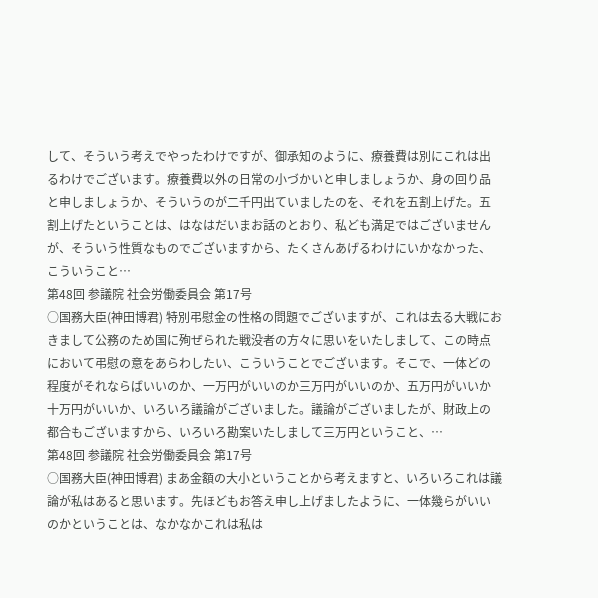して、そういう考えでやったわけですが、御承知のように、療養費は別にこれは出るわけでございます。療養費以外の日常の小づかいと申しましょうか、身の回り品と申しましょうか、そういうのが二千円出ていましたのを、それを五割上げた。五割上げたということは、はなはだいまお話のとおり、私ども満足ではございませんが、そういう性質なものでございますから、たくさんあげるわけにいかなかった、こういうこと…
第48回 参議院 社会労働委員会 第17号
○国務大臣(神田博君) 特別弔慰金の性格の問題でございますが、これは去る大戦におきまして公務のため国に殉ぜられた戦没者の方々に思いをいたしまして、この時点において弔慰の意をあらわしたい、こういうことでございます。そこで、一体どの程度がそれならばいいのか、一万円がいいのか三万円がいいのか、五万円がいいか十万円がいいか、いろいろ議論がございました。議論がございましたが、財政上の都合もございますから、いろいろ勘案いたしまして三万円ということ、…
第48回 参議院 社会労働委員会 第17号
○国務大臣(神田博君) まあ金額の大小ということから考えますと、いろいろこれは議論が私はあると思います。先ほどもお答え申し上げましたように、一体幾らがいいのかということは、なかなかこれは私は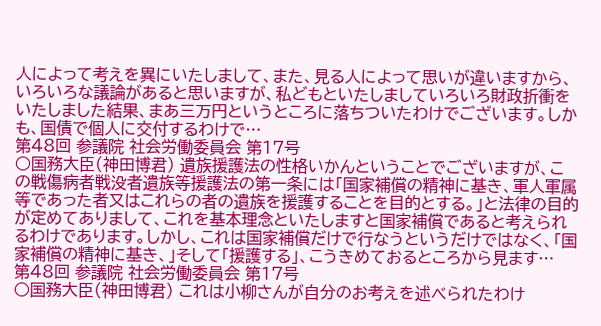人によって考えを異にいたしまして、また、見る人によって思いが違いますから、いろいろな議論があると思いますが、私どもといたしましていろいろ財政折衝をいたしました結果、まあ三万円というところに落ちついたわけでございます。しかも、国債で個人に交付するわけで…
第48回 参議院 社会労働委員会 第17号
○国務大臣(神田博君) 遺族援護法の性格いかんということでございますが、この戦傷病者戦没者遺族等援護法の第一条には「国家補償の精神に基き、軍人軍属等であった者又はこれらの者の遺族を援護することを目的とする。」と法律の目的が定めてありまして、これを基本理念といたしますと国家補償であると考えられるわけであります。しかし、これは国家補償だけで行なうというだけではなく、「国家補償の精神に基き、」そして「援護する」、こうきめておるところから見ます…
第48回 参議院 社会労働委員会 第17号
○国務大臣(神田博君) これは小柳さんが自分のお考えを述べられたわけ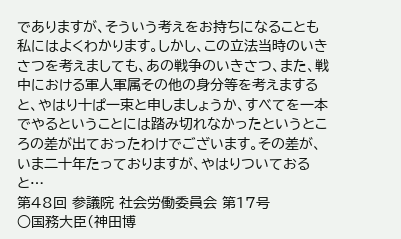でありますが、そういう考えをお持ちになることも私にはよくわかります。しかし、この立法当時のいきさつを考えましても、あの戦争のいきさつ、また、戦中における軍人軍属その他の身分等を考えますると、やはり十ぱ一束と申しましょうか、すべてを一本でやるということには踏み切れなかったというところの差が出ておったわけでございます。その差が、いま二十年たっておりますが、やはりついておると…
第48回 参議院 社会労働委員会 第17号
○国務大臣(神田博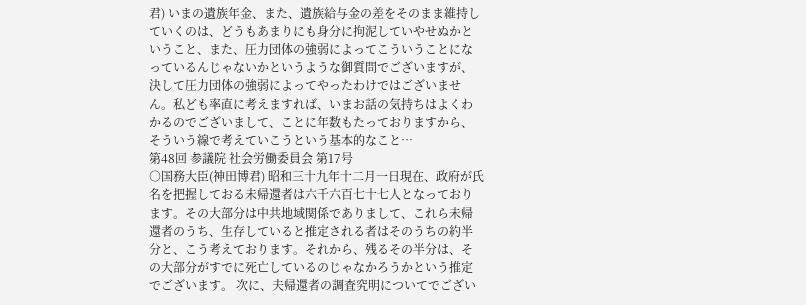君) いまの遺族年金、また、遺族給与金の差をそのまま維持していくのは、どうもあまりにも身分に拘泥していやせぬかということ、また、圧力団体の強弱によってこういうことになっているんじゃないかというような御質問でございますが、決して圧力団体の強弱によってやったわけではございません。私ども率直に考えますれば、いまお話の気持ちはよくわかるのでございまして、ことに年数もたっておりますから、そういう線で考えていこうという基本的なこと…
第48回 参議院 社会労働委員会 第17号
○国務大臣(神田博君) 昭和三十九年十二月一日現在、政府が氏名を把握しておる未帰還者は六千六百七十七人となっております。その大部分は中共地域関係でありまして、これら未帰還者のうち、生存していると推定される者はそのうちの約半分と、こう考えております。それから、残るその半分は、その大部分がすでに死亡しているのじゃなかろうかという推定でございます。 次に、夫帰還者の調査究明についてでござい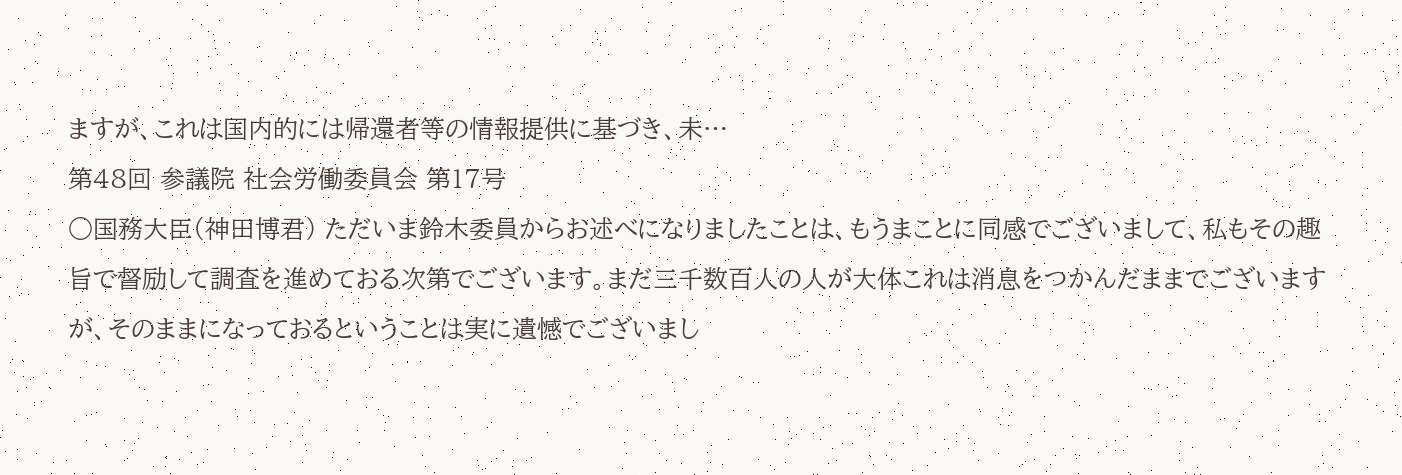ますが、これは国内的には帰還者等の情報提供に基づき、未…
第48回 参議院 社会労働委員会 第17号
○国務大臣(神田博君) ただいま鈴木委員からお述べになりましたことは、もうまことに同感でございまして、私もその趣旨で督励して調査を進めておる次第でございます。まだ三千数百人の人が大体これは消息をつかんだままでございますが、そのままになっておるということは実に遺憾でございまし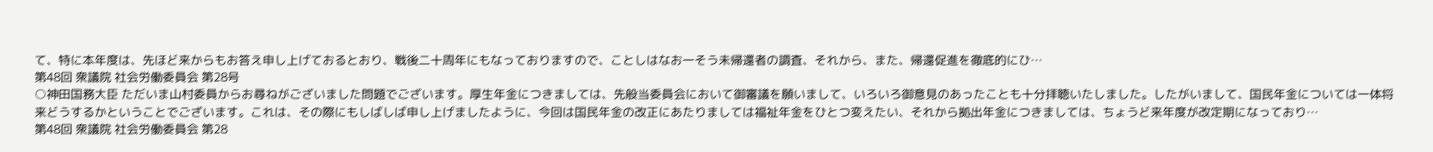て、特に本年度は、先ほど来からもお答え申し上げておるとおり、戦後二十周年にもなっておりますので、ことしはなお一そう未帰還者の調査、それから、また、帰還促進を徹底的にひ…
第48回 衆議院 社会労働委員会 第28号
○神田国務大臣 ただいま山村委員からお尋ねがございました問題でございます。厚生年金につきましては、先般当委員会において御審議を願いまして、いろいろ御意見のあったことも十分拝聴いたしました。したがいまして、国民年金については一体将来どうするかということでございます。これは、その際にもしばしば申し上げましたように、今回は国民年金の改正にあたりましては福祉年金をひとつ変えたい、それから拠出年金につきましては、ちょうど来年度が改定期になっており…
第48回 衆議院 社会労働委員会 第28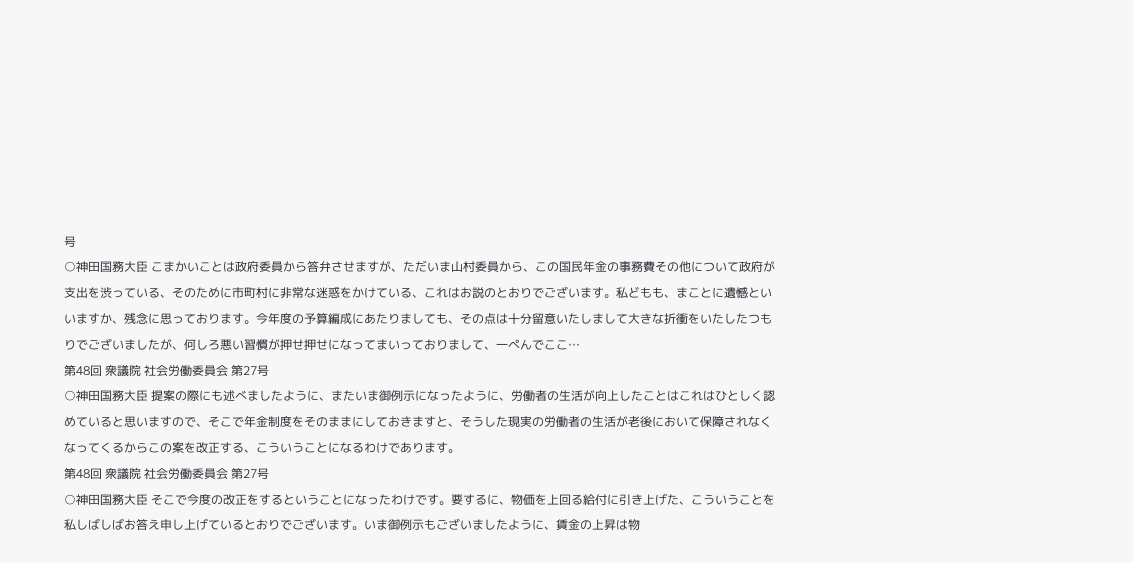号
○神田国務大臣 こまかいことは政府委員から答弁させますが、ただいま山村委員から、この国民年金の事務費その他について政府が支出を渋っている、そのために市町村に非常な迷惑をかけている、これはお説のとおりでございます。私どもも、まことに遺憾といいますか、残念に思っております。今年度の予算編成にあたりましても、その点は十分留意いたしまして大きな折衝をいたしたつもりでございましたが、何しろ悪い習慣が押せ押せになってまいっておりまして、一ぺんでここ…
第48回 衆議院 社会労働委員会 第27号
○神田国務大臣 提案の際にも述べましたように、またいま御例示になったように、労働者の生活が向上したことはこれはひとしく認めていると思いますので、そこで年金制度をそのままにしておきますと、そうした現実の労働者の生活が老後において保障されなくなってくるからこの案を改正する、こういうことになるわけであります。
第48回 衆議院 社会労働委員会 第27号
○神田国務大臣 そこで今度の改正をするということになったわけです。要するに、物価を上回る給付に引き上げた、こういうことを私しばしばお答え申し上げているとおりでございます。いま御例示もございましたように、賃金の上昇は物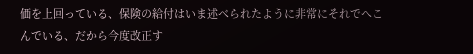価を上回っている、保険の給付はいま述べられたように非常にそれでへこんでいる、だから今度改正す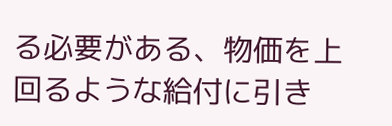る必要がある、物価を上回るような給付に引き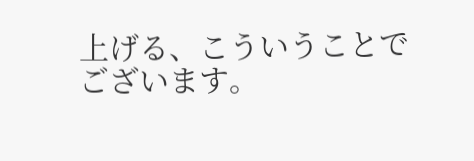上げる、こういうことでございます。